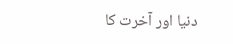دنیا اور آخرت کا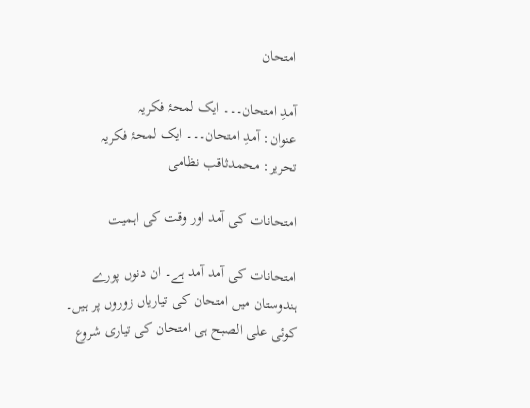امتحان

آمدِ امتحان۔۔۔ ایک لمحۂ فکریہ
عنوان: آمدِ امتحان۔۔۔ ایک لمحۂ فکریہ
تحریر: محمدثاقب نظامی

امتحانات کی آمد اور وقت کی اہمیت

امتحانات کی آمد آمد ہے۔ ان دنوں پورے ہندوستان میں امتحان کی تیاریاں زوروں پر ہیں۔ کوئی علی الصبح ہی امتحان کی تیاری شروع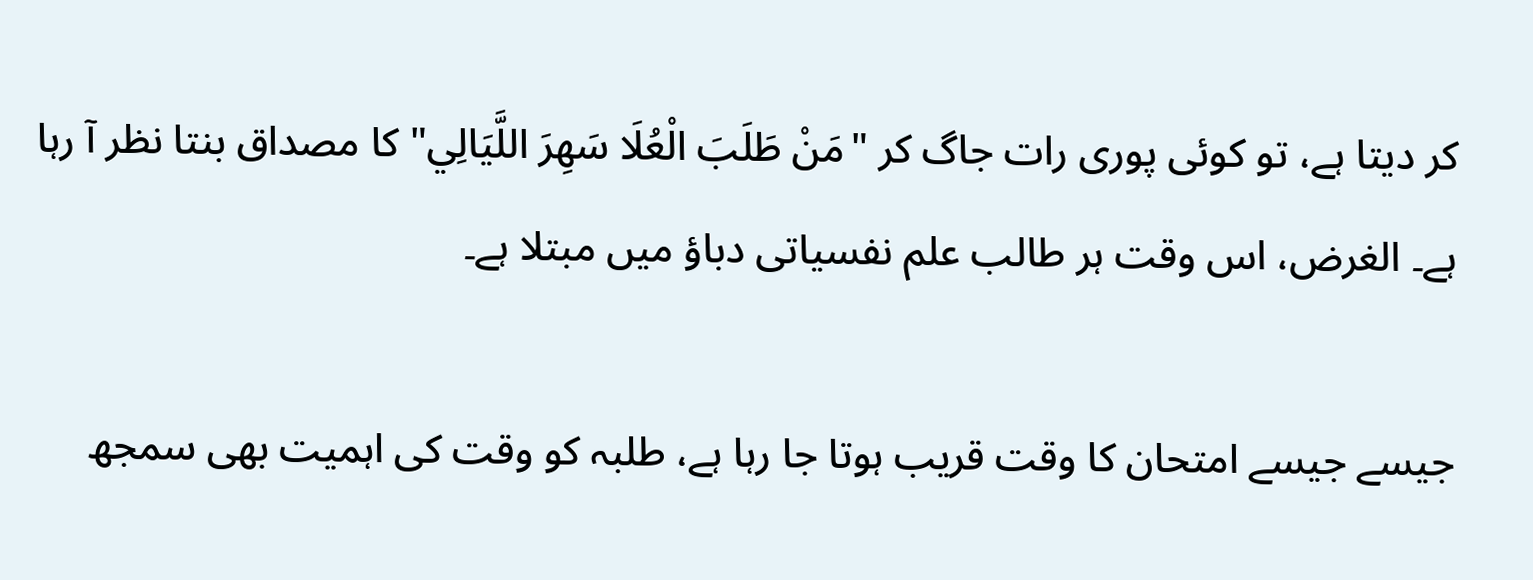کر دیتا ہے، تو کوئی پوری رات جاگ کر "مَنْ طَلَبَ الْعُلَا سَهِرَ اللَّيَالِي" کا مصداق بنتا نظر آ رہا ہے۔ الغرض، اس وقت ہر طالب علم نفسیاتی دباؤ میں مبتلا ہے۔

جیسے جیسے امتحان کا وقت قریب ہوتا جا رہا ہے، طلبہ کو وقت کی اہمیت بھی سمجھ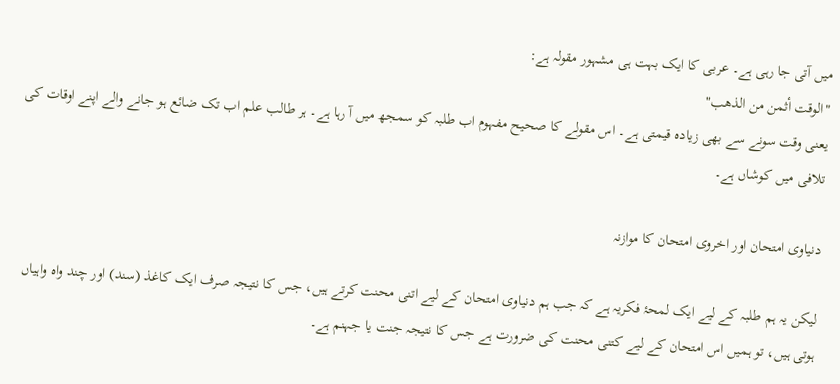میں آتی جا رہی ہے۔ عربی کا ایک بہت ہی مشہور مقولہ ہے:
"الوقت أثمن من الذهب"
یعنی وقت سونے سے بھی زیادہ قیمتی ہے۔ اس مقولے کا صحیح مفہوم اب طلبہ کو سمجھ میں آ رہا ہے۔ ہر طالب علم اب تک ضائع ہو جانے والے اپنے اوقات کی تلافی میں کوشاں ہے۔

دنیاوی امتحان اور اخروی امتحان کا موازنہ

لیکن یہ ہم طلبہ کے لیے ایک لمحۂ فکریہ ہے کہ جب ہم دنیاوی امتحان کے لیے اتنی محنت کرتے ہیں، جس کا نتیجہ صرف ایک کاغذ (سند) اور چند واہ واہیاں ہوتی ہیں، تو ہمیں اس امتحان کے لیے کتنی محنت کی ضرورت ہے جس کا نتیجہ جنت یا جہنم ہے۔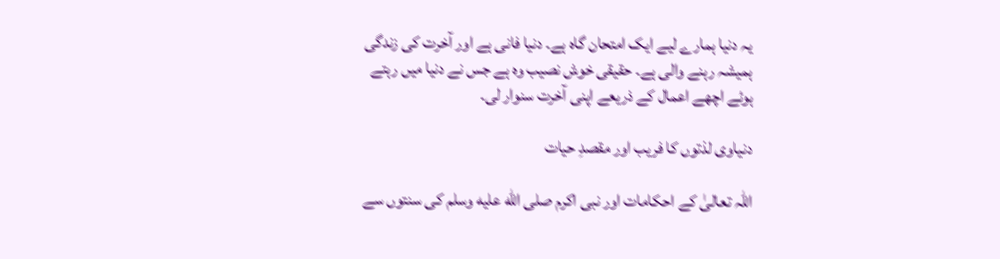یہ دنیا ہمارے لیے ایک امتحان گاہ ہے۔ دنیا فانی ہے اور آخرت کی زندگی ہمیشہ رہنے والی ہے۔ حقیقی خوش نصیب وہ ہے جس نے دنیا میں رہتے ہوئے اچھے اعمال کے ذریعے اپنی آخرت سنوار لی۔

دنیاوی لذتوں کا فریب اور مقصدِ حیات

اللہ تعالیٰ کے احکامات اور نبی اکرم صلى الله عليه وسلم کی سنتوں سے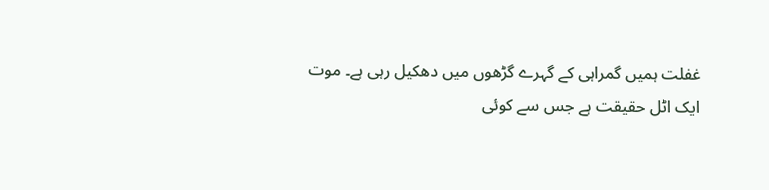غفلت ہمیں گمراہی کے گہرے گڑھوں میں دھکیل رہی ہے۔ موت ایک اٹل حقیقت ہے جس سے کوئی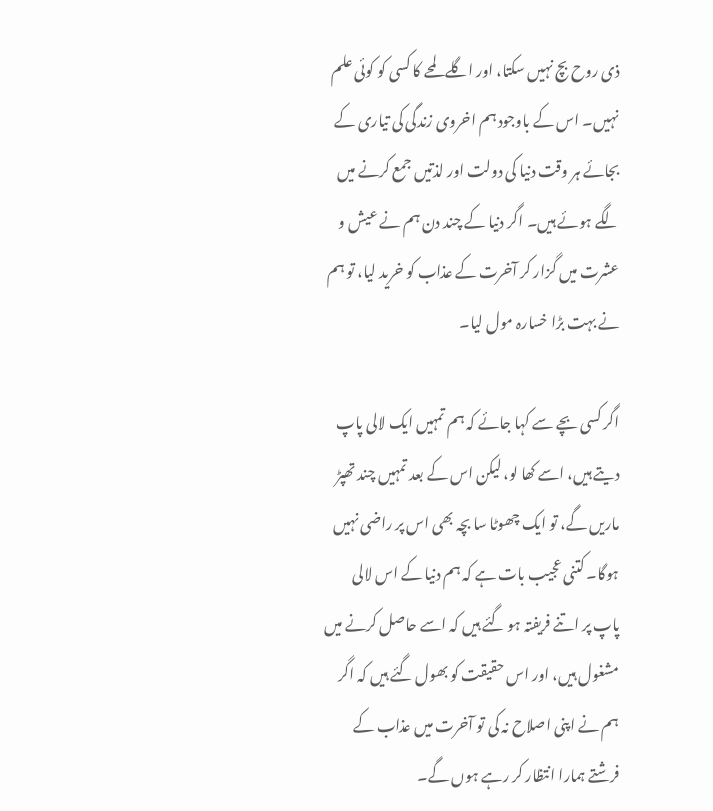ذی روح بچ نہیں سکتا، اور اگلے لمحے کا کسی کو کوئی علم نہیں۔ اس کے باوجود ہم اخروی زندگی کی تیاری کے بجائے ہر وقت دنیا کی دولت اور لذتیں جمع کرنے میں لگے ہوئے ہیں۔ اگر دنیا کے چند دن ہم نے عیش و عشرت میں گزار کر آخرت کے عذاب کو خرید لیا، تو ہم نے بہت بڑا خسارہ مول لیا۔

اگر کسی بچے سے کہا جائے کہ ہم تمہیں ایک لالی پاپ دیتے ہیں، اسے کھا لو، لیکن اس کے بعد تمہیں چند تھپڑ ماریں گے، تو ایک چھوٹا سا بچہ بھی اس پر راضی نہیں ہوگا۔ کتنی عجیب بات ہے کہ ہم دنیا کے اس لالی پاپ پر اتنے فریفتہ ہو گئے ہیں کہ اسے حاصل کرنے میں مشغول ہیں، اور اس حقیقت کو بھول گئے ہیں کہ اگر ہم نے اپنی اصلاح نہ کی تو آخرت میں عذاب کے فرشتے ہمارا انتظار کر رہے ہوں گے۔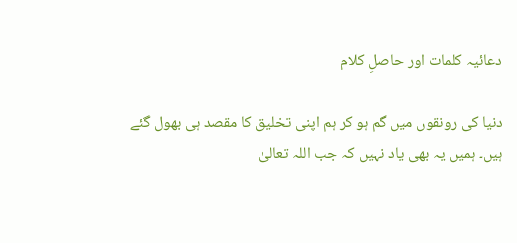دعائیہ کلمات اور حاصلِ کلام

دنیا کی رونقوں میں گم ہو کر ہم اپنی تخلیق کا مقصد ہی بھول گئے ہیں۔ ہمیں یہ بھی یاد نہیں کہ جب اللہ تعالیٰ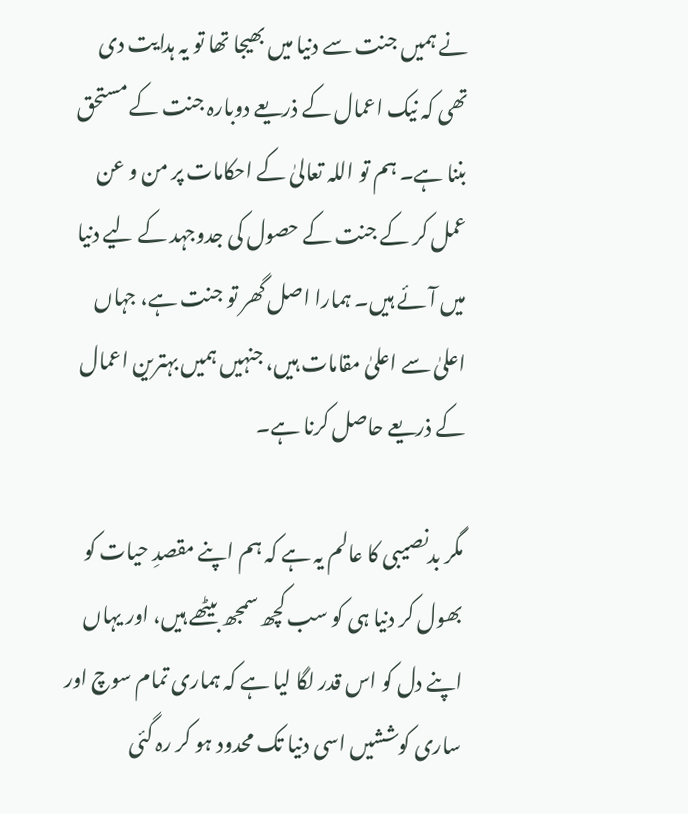نے ہمیں جنت سے دنیا میں بھیجا تھا تو یہ ہدایت دی تھی کہ نیک اعمال کے ذریعے دوبارہ جنت کے مستحق بننا ہے۔ ہم تو اللہ تعالیٰ کے احکامات پر من و عن عمل کر کے جنت کے حصول کی جدوجہد کے لیے دنیا میں آئے ہیں۔ ہمارا اصل گھر تو جنت ہے، جہاں اعلیٰ سے اعلیٰ مقامات ہیں، جنہیں ہمیں بہترین اعمال کے ذریعے حاصل کرنا ہے۔

مگر بدنصیبی کا عالم یہ ہے کہ ہم اپنے مقصدِ حیات کو بھول کر دنیا ہی کو سب کچھ سمجھ بیٹھے ہیں، اور یہاں اپنے دل کو اس قدر لگا لیا ہے کہ ہماری تمام سوچ اور ساری کوششیں اسی دنیا تک محدود ہو کر رہ گئی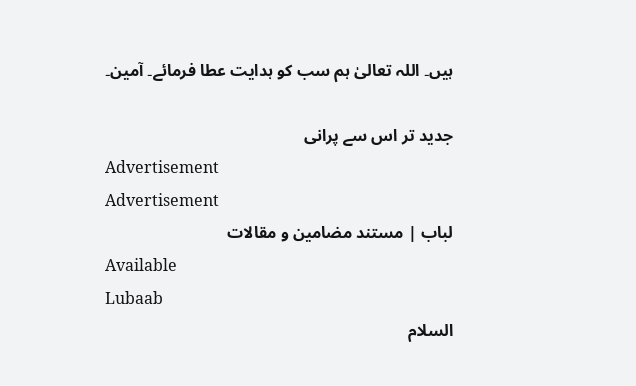ہیں۔ اللہ تعالیٰ ہم سب کو ہدایت عطا فرمائے۔ آمین۔

جدید تر اس سے پرانی
Advertisement
Advertisement
لباب | مستند مضامین و مقالات
Available
Lubaab
السلام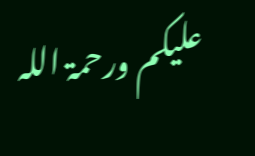علیکم ورحمۃ اللہ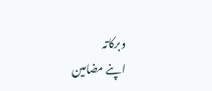وبرکاتہ
اپنے مضامین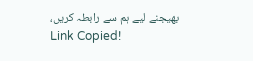بھیجنے لیے ہم سے رابطہ کریں،
Link Copied!